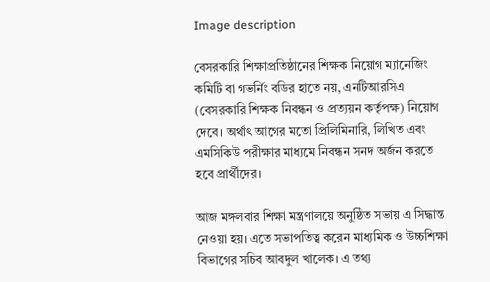Image description

বেসরকারি শিক্ষাপ্রতিষ্ঠানের শিক্ষক নিয়োগ ম্যানেজিং কমিটি বা গভর্নিং বডির হাতে নয়, এনটিআরসিএ (বেসরকারি শিক্ষক নিবন্ধন ও প্রত্যয়ন কর্তৃপক্ষ) নিয়োগ দেবে। অর্থাৎ আগের মতো প্রিলিমিনারি, লিখিত এবং এমসিকিউ পরীক্ষার মাধ্যমে নিবন্ধন সনদ অর্জন করতে হবে প্রার্থীদের।

আজ মঙ্গলবার শিক্ষা মন্ত্রণালয়ে অনুষ্ঠিত সভায় এ সিদ্ধান্ত নেওয়া হয়। এতে সভাপতিত্ব করেন মাধ্যমিক ও উচ্চশিক্ষা বিভাগের সচিব আবদুল খালেক। এ তথ্য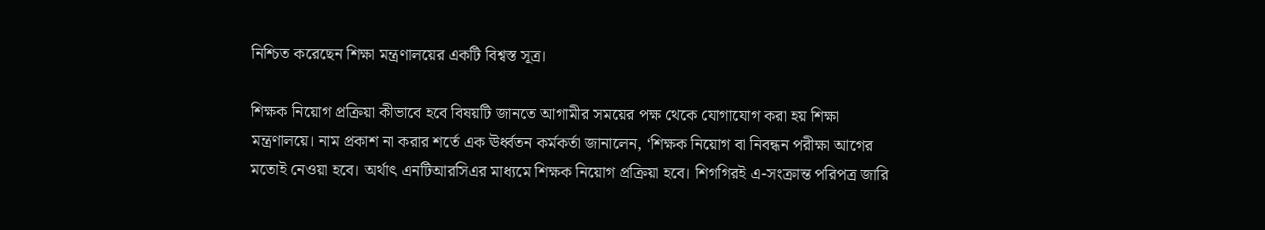নিশ্চিত করেছেন শিক্ষা মন্ত্রণালয়ের একটি বিশ্বস্ত সূত্র।

শিক্ষক নিয়োগ প্রক্রিয়া কীভাবে হবে বিষয়টি জানতে আগামীর সময়ের পক্ষ থেকে যোগাযোগ করা হয় শিক্ষা মন্ত্রণালয়ে। নাম প্রকাশ না করার শর্তে এক ঊর্ধ্বতন কর্মকর্তা জানালেন, ‘শিক্ষক নিয়োগ বা নিবন্ধন পরীক্ষা আগের মতোই নেওয়া হবে। অর্থাৎ এনটিআরসিএর মাধ্যমে শিক্ষক নিয়োগ প্রক্রিয়া হবে। শিগগিরই এ-সংক্রান্ত পরিপত্র জারি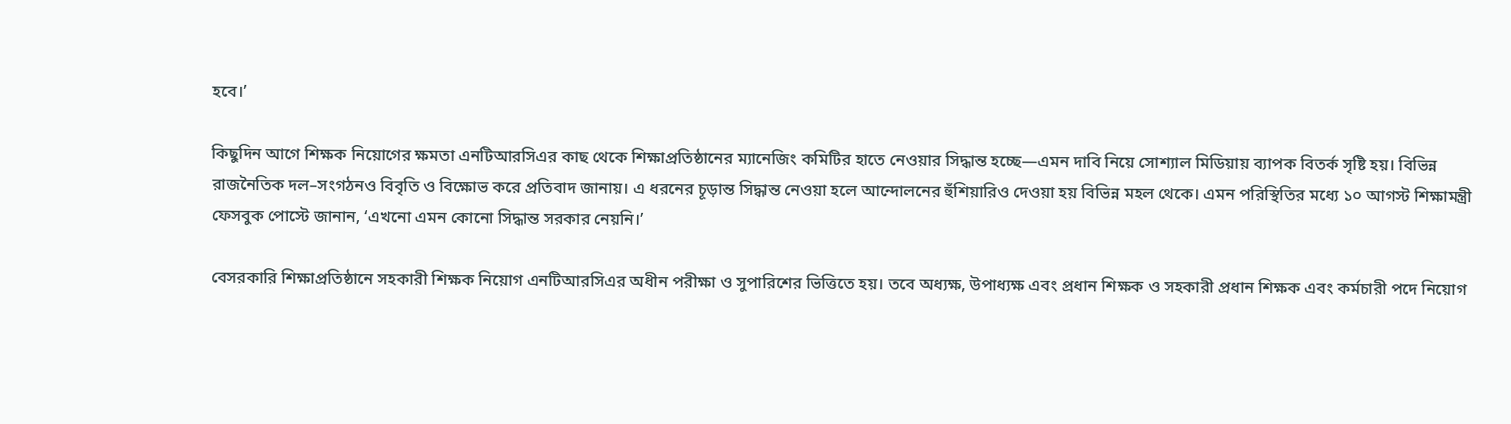হবে।’

কিছুদিন আগে শিক্ষক নিয়োগের ক্ষমতা এনটিআরসিএর কাছ থেকে শিক্ষাপ্রতিষ্ঠানের ম্যানেজিং কমিটির হাতে নেওয়ার সিদ্ধান্ত হচ্ছে—এমন দাবি নিয়ে সোশ্যাল মিডিয়ায় ব্যাপক বিতর্ক সৃষ্টি হয়। বিভিন্ন রাজনৈতিক দল–সংগঠনও বিবৃতি ও বিক্ষোভ করে প্রতিবাদ জানায়। এ ধরনের চূড়ান্ত সিদ্ধান্ত নেওয়া হলে আন্দোলনের হুঁশিয়ারিও দেওয়া হয় বিভিন্ন মহল থেকে। এমন পরিস্থিতির মধ্যে ১০ আগস্ট শিক্ষামন্ত্রী ফেসবুক পোস্টে জানান, ‘এখনো এমন কোনো সিদ্ধান্ত সরকার নেয়নি।’

বেসরকারি শিক্ষাপ্রতিষ্ঠানে সহকারী শিক্ষক নিয়োগ এনটিআরসিএর অধীন পরীক্ষা ও সুপারিশের ভিত্তিতে হয়। তবে অধ্যক্ষ, উপাধ্যক্ষ এবং প্রধান শিক্ষক ও সহকারী প্রধান শিক্ষক এবং কর্মচারী পদে নিয়োগ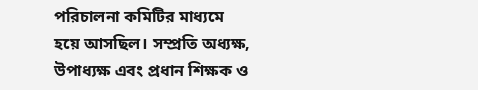পরিচালনা কমিটির মাধ্যমে হয়ে আসছিল। সম্প্রতি অধ্যক্ষ, উপাধ্যক্ষ এবং প্রধান শিক্ষক ও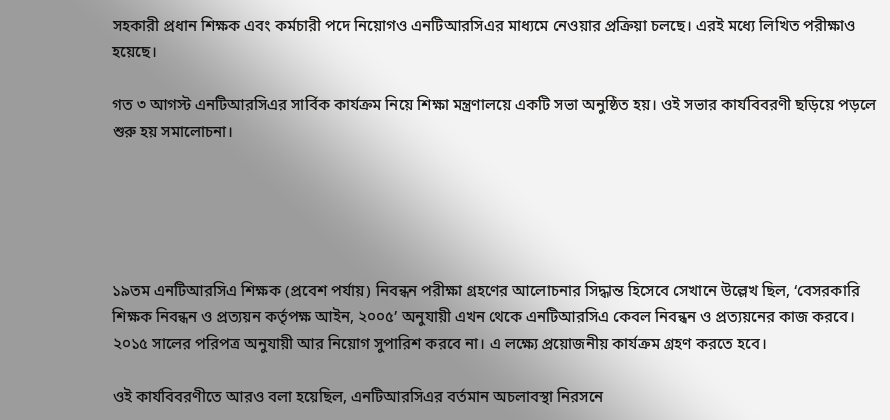সহকারী প্রধান শিক্ষক এবং কর্মচারী পদে নিয়োগও এনটিআরসিএর মাধ্যমে নেওয়ার প্রক্রিয়া চলছে। এরই মধ্যে লিখিত পরীক্ষাও হয়েছে।

গত ৩ আগস্ট এনটিআরসিএর সার্বিক কার্যক্রম নিয়ে শিক্ষা মন্ত্রণালয়ে একটি সভা অনুষ্ঠিত হয়। ওই সভার কার্যবিবরণী ছড়িয়ে পড়লে শুরু হয় সমালোচনা।





১৯তম এনটিআরসিএ শিক্ষক (প্রবেশ পর্যায়) নিবন্ধন পরীক্ষা গ্রহণের আলোচনার সিদ্ধান্ত হিসেবে সেখানে উল্লেখ ছিল, ‘বেসরকারি শিক্ষক নিবন্ধন ও প্রত্যয়ন কর্তৃপক্ষ আইন, ২০০৫’ অনুযায়ী এখন থেকে এনটিআরসিএ কেবল নিবন্ধন ও প্রত্যয়নের কাজ করবে। ২০১৫ সালের পরিপত্র অনুযায়ী আর নিয়োগ সুপারিশ করবে না। এ লক্ষ্যে প্রয়োজনীয় কার্যক্রম গ্রহণ করতে হবে।

ওই কার্যবিবরণীতে আরও বলা হয়েছিল, এনটিআরসিএর বর্তমান অচলাবস্থা নিরসনে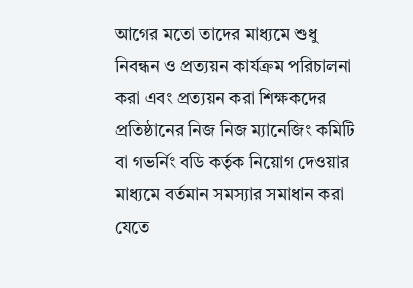আগের মতো তাদের মাধ্যমে শুধু নিবন্ধন ও প্রত্যয়ন কার্যক্রম পরিচালনা করা এবং প্রত্যয়ন করা শিক্ষকদের প্রতিষ্ঠানের নিজ নিজ ম্যানেজিং কমিটি বা গভর্নিং বডি কর্তৃক নিয়োগ দেওয়ার মাধ্যমে বর্তমান সমস্যার সমাধান করা যেতে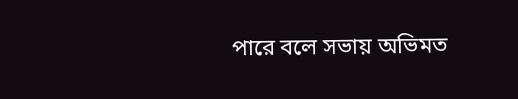পারে বলে সভায় অভিমত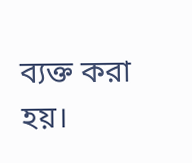ব্যক্ত করা হয়।